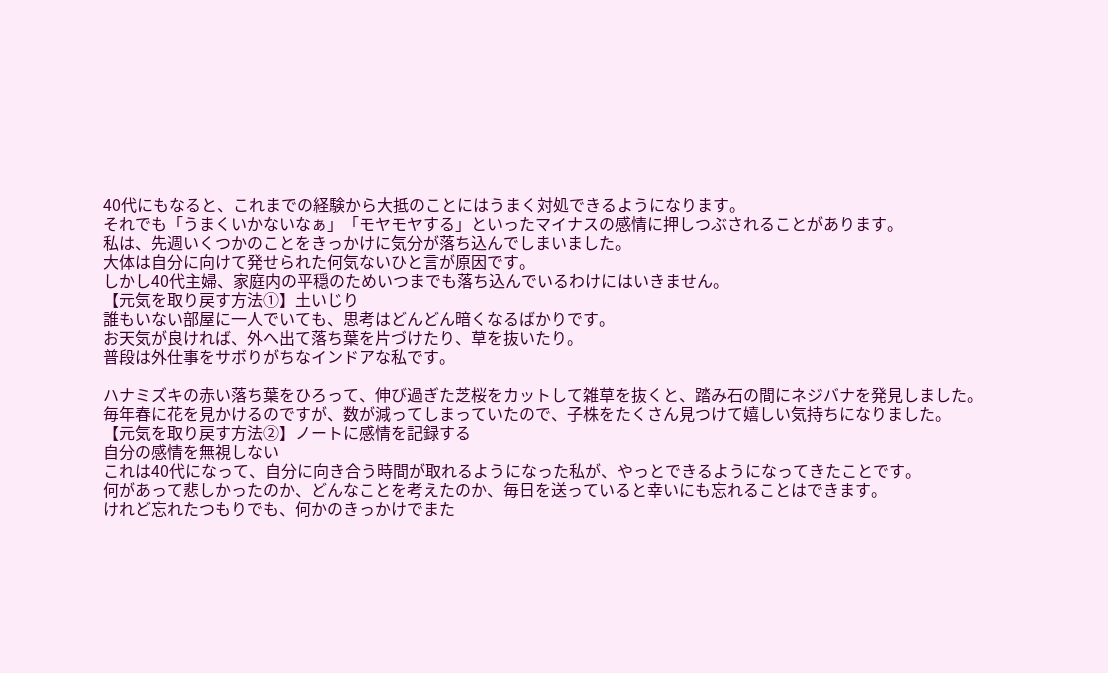40代にもなると、これまでの経験から大抵のことにはうまく対処できるようになります。
それでも「うまくいかないなぁ」「モヤモヤする」といったマイナスの感情に押しつぶされることがあります。
私は、先週いくつかのことをきっかけに気分が落ち込んでしまいました。
大体は自分に向けて発せられた何気ないひと言が原因です。
しかし40代主婦、家庭内の平穏のためいつまでも落ち込んでいるわけにはいきません。
【元気を取り戻す方法①】土いじり
誰もいない部屋に一人でいても、思考はどんどん暗くなるばかりです。
お天気が良ければ、外へ出て落ち葉を片づけたり、草を抜いたり。
普段は外仕事をサボりがちなインドアな私です。

ハナミズキの赤い落ち葉をひろって、伸び過ぎた芝桜をカットして雑草を抜くと、踏み石の間にネジバナを発見しました。
毎年春に花を見かけるのですが、数が減ってしまっていたので、子株をたくさん見つけて嬉しい気持ちになりました。
【元気を取り戻す方法②】ノートに感情を記録する
自分の感情を無視しない
これは40代になって、自分に向き合う時間が取れるようになった私が、やっとできるようになってきたことです。
何があって悲しかったのか、どんなことを考えたのか、毎日を送っていると幸いにも忘れることはできます。
けれど忘れたつもりでも、何かのきっかけでまた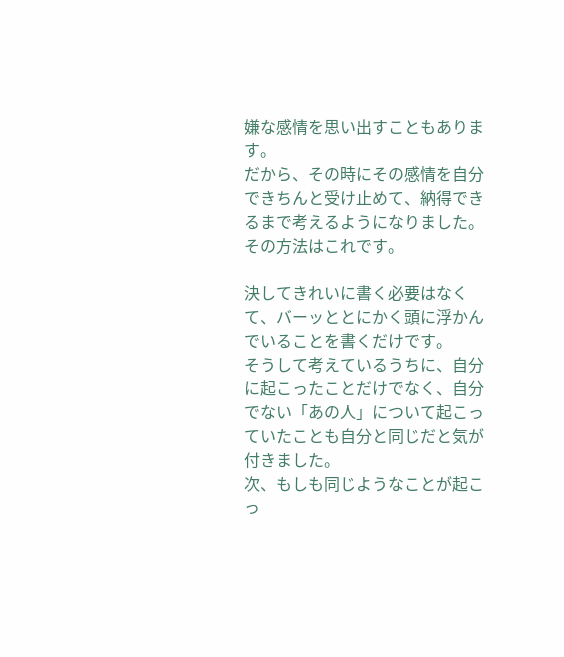嫌な感情を思い出すこともあります。
だから、その時にその感情を自分できちんと受け止めて、納得できるまで考えるようになりました。
その方法はこれです。

決してきれいに書く必要はなくて、バーッととにかく頭に浮かんでいることを書くだけです。
そうして考えているうちに、自分に起こったことだけでなく、自分でない「あの人」について起こっていたことも自分と同じだと気が付きました。
次、もしも同じようなことが起こっ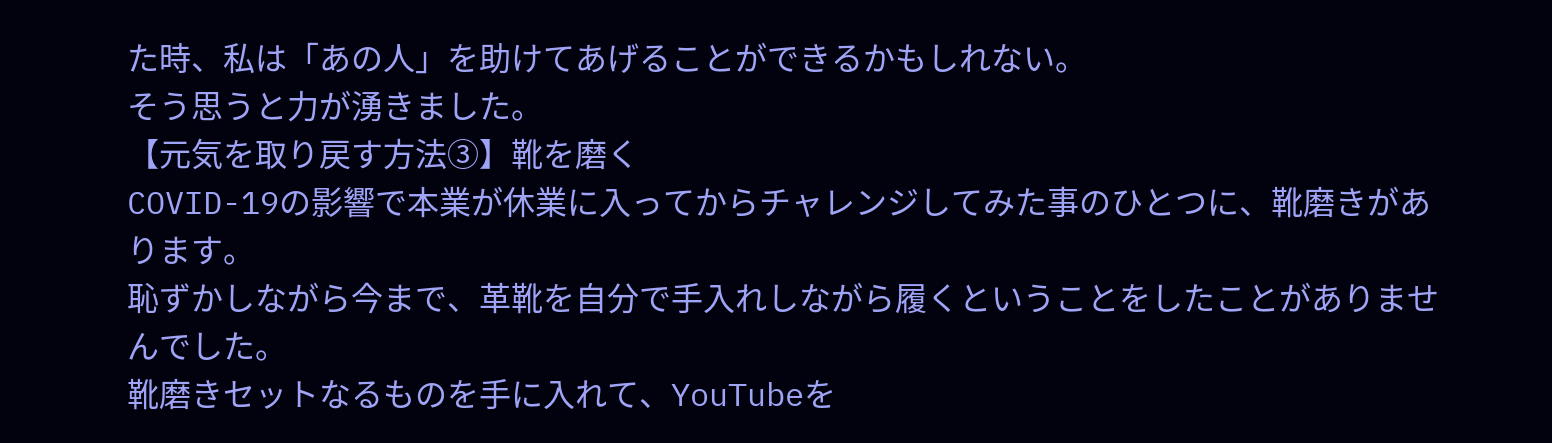た時、私は「あの人」を助けてあげることができるかもしれない。
そう思うと力が湧きました。
【元気を取り戻す方法③】靴を磨く
COVID-19の影響で本業が休業に入ってからチャレンジしてみた事のひとつに、靴磨きがあります。
恥ずかしながら今まで、革靴を自分で手入れしながら履くということをしたことがありませんでした。
靴磨きセットなるものを手に入れて、YouTubeを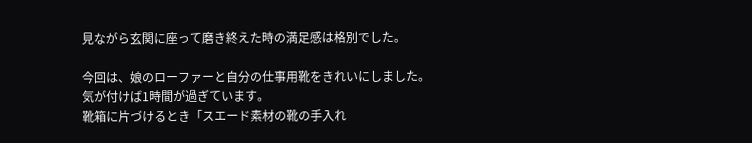見ながら玄関に座って磨き終えた時の満足感は格別でした。

今回は、娘のローファーと自分の仕事用靴をきれいにしました。
気が付けば1時間が過ぎています。
靴箱に片づけるとき「スエード素材の靴の手入れ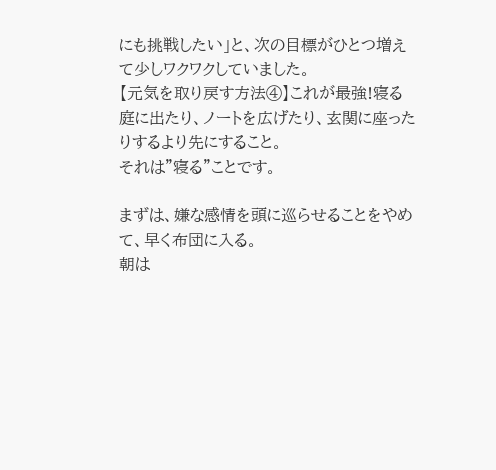にも挑戦したい」と、次の目標がひとつ増えて少しワクワクしていました。
【元気を取り戻す方法④】これが最強!寝る
庭に出たり、ノートを広げたり、玄関に座ったりするより先にすること。
それは”寝る”ことです。

まずは、嫌な感情を頭に巡らせることをやめて、早く布団に入る。
朝は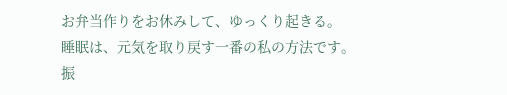お弁当作りをお休みして、ゆっくり起きる。
睡眠は、元気を取り戻す一番の私の方法です。
振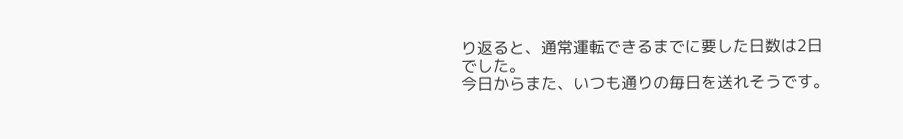り返ると、通常運転できるまでに要した日数は2日でした。
今日からまた、いつも通りの毎日を送れそうです。